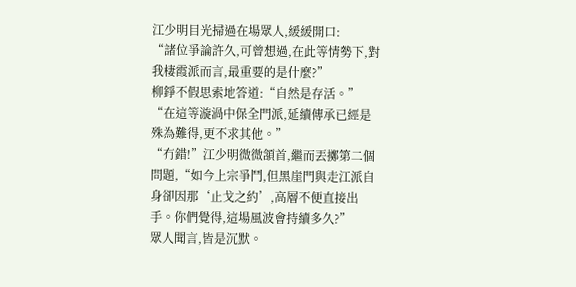江少明目光掃過在場眾人,緩緩開口:
“諸位爭論許久,可曾想過,在此等情勢下,對我棲霞派而言,最重要的是什麼?”
柳錚不假思索地答道:“自然是存活。”
“在這等漩渦中保全門派,延續傳承已經是殊為難得,更不求其他。”
“冇錯!”江少明微微頷首,繼而丟擲第二個問題,“如今上宗爭鬥,但黑崖門與走江派自身卻因那‘止戈之約’,高層不便直接出手。你們覺得,這場風波會持續多久?”
眾人聞言,皆是沉默。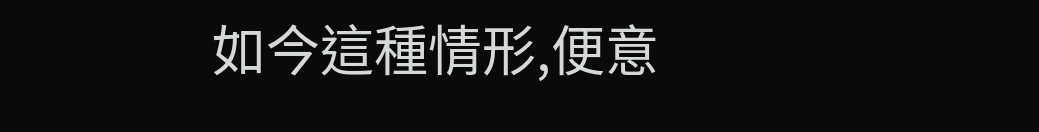如今這種情形,便意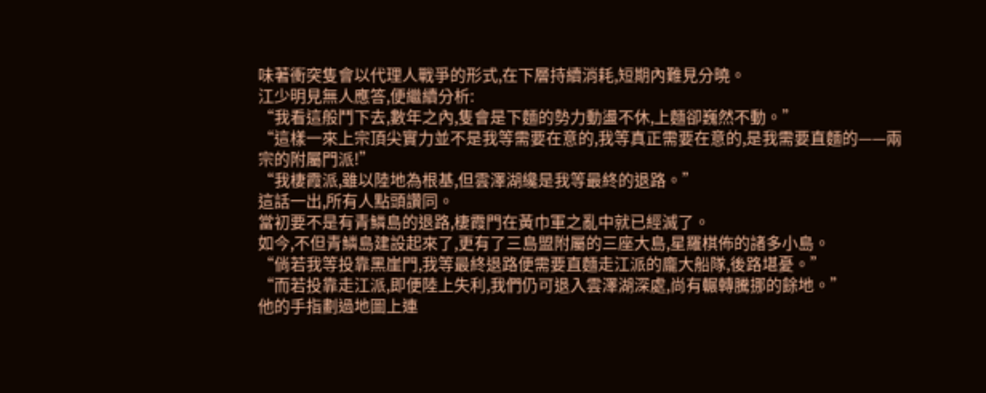味著衝突隻會以代理人戰爭的形式,在下層持續消耗,短期內難見分曉。
江少明見無人應答,便繼續分析:
“我看這般鬥下去,數年之內,隻會是下麵的勢力動盪不休,上麵卻巍然不動。”
“這樣一來上宗頂尖實力並不是我等需要在意的,我等真正需要在意的,是我需要直麵的——兩宗的附屬門派!”
“我棲霞派,雖以陸地為根基,但雲澤湖纔是我等最終的退路。”
這話一出,所有人點頭讚同。
當初要不是有青鱗島的退路,棲霞門在黃巾軍之亂中就已經滅了。
如今,不但青鱗島建設起來了,更有了三島盟附屬的三座大島,星羅棋佈的諸多小島。
“倘若我等投靠黑崖門,我等最終退路便需要直麵走江派的龐大船隊,後路堪憂。”
“而若投靠走江派,即便陸上失利,我們仍可退入雲澤湖深處,尚有輾轉騰挪的餘地。”
他的手指劃過地圖上連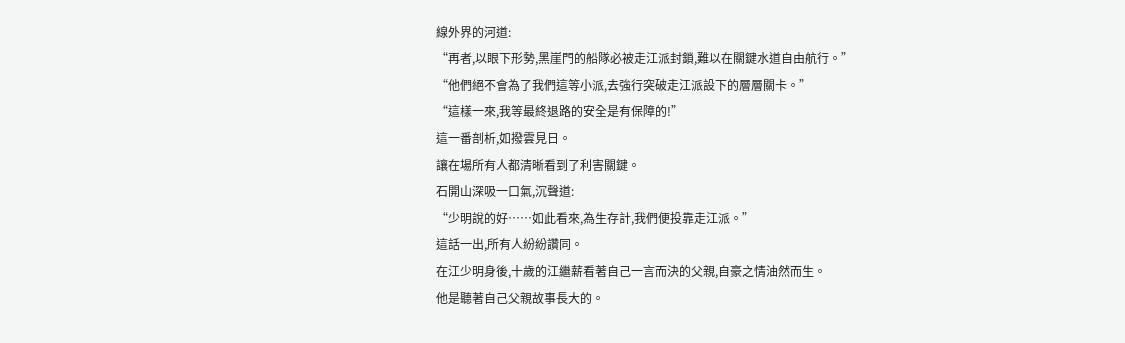線外界的河道:
“再者,以眼下形勢,黑崖門的船隊必被走江派封鎖,難以在關鍵水道自由航行。”
“他們絕不會為了我們這等小派,去強行突破走江派設下的層層關卡。”
“這樣一來,我等最終退路的安全是有保障的!”
這一番剖析,如撥雲見日。
讓在場所有人都清晰看到了利害關鍵。
石開山深吸一口氣,沉聲道:
“少明說的好……如此看來,為生存計,我們便投靠走江派。”
這話一出,所有人紛紛讚同。
在江少明身後,十歲的江繼薪看著自己一言而決的父親,自豪之情油然而生。
他是聽著自己父親故事長大的。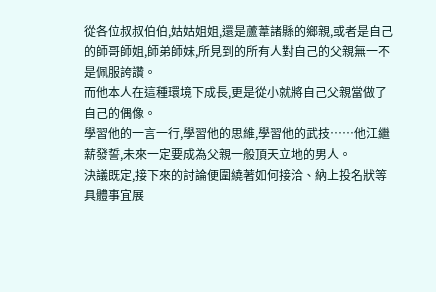從各位叔叔伯伯,姑姑姐姐,還是蘆葦諸縣的鄉親,或者是自己的師哥師姐,師弟師妹,所見到的所有人對自己的父親無一不是佩服誇讚。
而他本人在這種環境下成長,更是從小就將自己父親當做了自己的偶像。
學習他的一言一行,學習他的思維,學習他的武技……他江繼薪發誓,未來一定要成為父親一般頂天立地的男人。
決議既定,接下來的討論便圍繞著如何接洽、納上投名狀等具體事宜展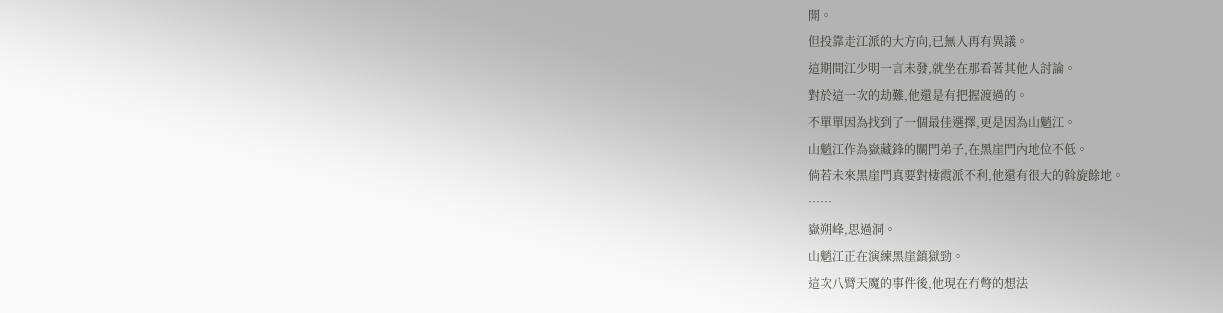開。
但投靠走江派的大方向,已無人再有異議。
這期間江少明一言未發,就坐在那看著其他人討論。
對於這一次的劫難,他還是有把握渡過的。
不單單因為找到了一個最佳選擇,更是因為山魈江。
山魈江作為嶽藏鋒的關門弟子,在黑崖門內地位不低。
倘若未來黑崖門真要對棲霞派不利,他還有很大的斡旋餘地。
……
嶽朔峰,思過洞。
山魈江正在演練黑崖鎮獄勁。
這次八臂天魔的事件後,他現在冇彆的想法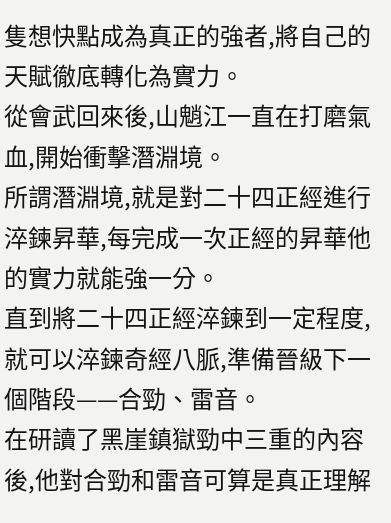隻想快點成為真正的強者,將自己的天賦徹底轉化為實力。
從會武回來後,山魈江一直在打磨氣血,開始衝擊潛淵境。
所謂潛淵境,就是對二十四正經進行淬鍊昇華,每完成一次正經的昇華他的實力就能強一分。
直到將二十四正經淬鍊到一定程度,就可以淬鍊奇經八脈,準備晉級下一個階段——合勁、雷音。
在研讀了黑崖鎮獄勁中三重的內容後,他對合勁和雷音可算是真正理解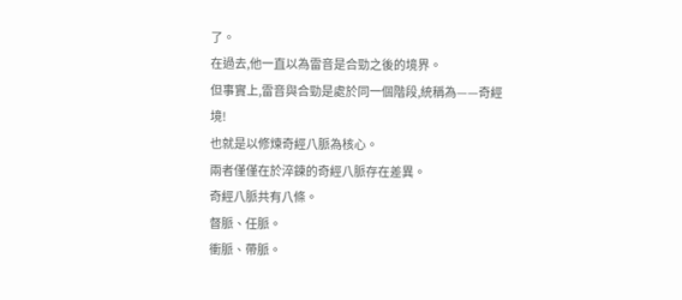了。
在過去,他一直以為雷音是合勁之後的境界。
但事實上,雷音與合勁是處於同一個階段,統稱為——奇經境!
也就是以修煉奇經八脈為核心。
兩者僅僅在於淬鍊的奇經八脈存在差異。
奇經八脈共有八條。
督脈、任脈。
衝脈、帶脈。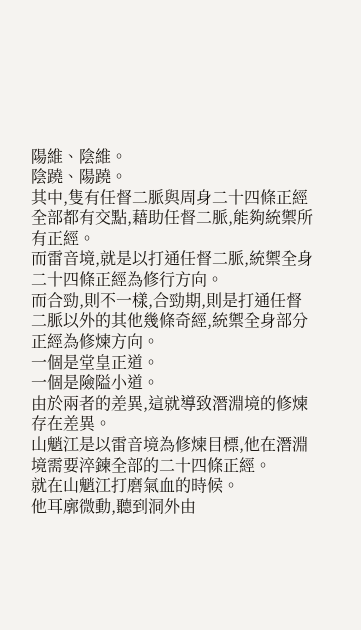陽維、陰維。
陰蹺、陽蹺。
其中,隻有任督二脈與周身二十四條正經全部都有交點,藉助任督二脈,能夠統禦所有正經。
而雷音境,就是以打通任督二脈,統禦全身二十四條正經為修行方向。
而合勁,則不一樣,合勁期,則是打通任督二脈以外的其他幾條奇經,統禦全身部分正經為修煉方向。
一個是堂皇正道。
一個是險隘小道。
由於兩者的差異,這就導致潛淵境的修煉存在差異。
山魈江是以雷音境為修煉目標,他在潛淵境需要淬鍊全部的二十四條正經。
就在山魈江打磨氣血的時候。
他耳廓微動,聽到洞外由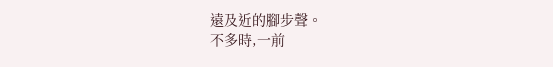遠及近的腳步聲。
不多時,一前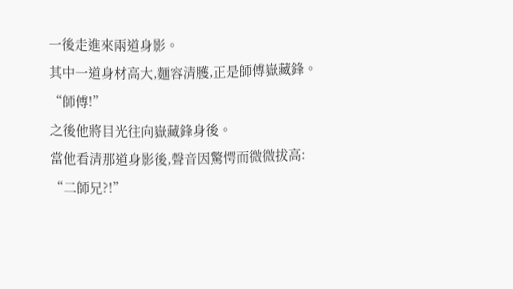一後走進來兩道身影。
其中一道身材高大,麵容清臒,正是師傅嶽藏鋒。
“師傅!”
之後他將目光往向嶽藏鋒身後。
當他看清那道身影後,聲音因驚愕而微微拔高:
“二師兄?!”